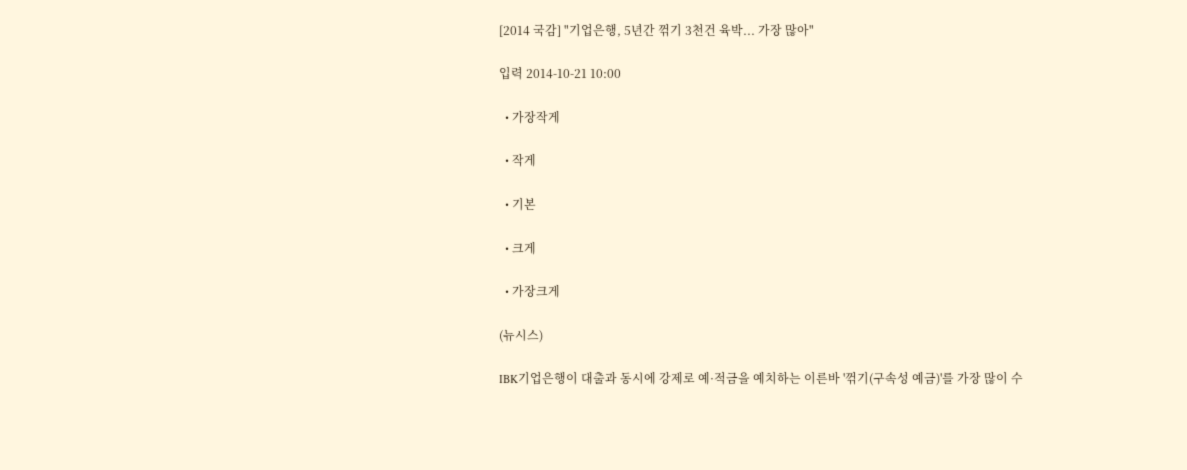[2014 국감] "기업은행, 5년간 꺾기 3천건 육박... 가장 많아"

입력 2014-10-21 10:00

  • 가장작게

  • 작게

  • 기본

  • 크게

  • 가장크게

(뉴시스)

IBK기업은행이 대출과 동시에 강제로 예·적금을 예치하는 이른바 '꺾기(구속성 예금)'를 가장 많이 수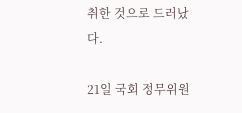취한 것으로 드러났다.

21일 국회 정무위원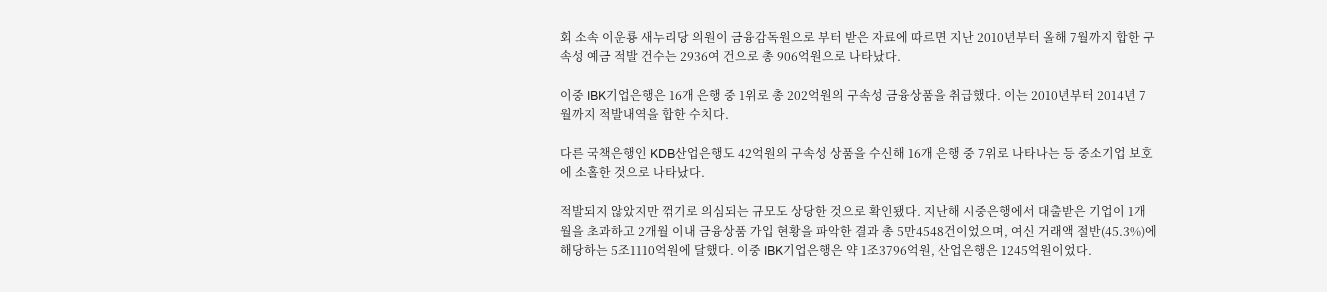회 소속 이운룡 새누리당 의원이 금융감독원으로 부터 받은 자료에 따르면 지난 2010년부터 올해 7월까지 합한 구속성 예금 적발 건수는 2936여 건으로 총 906억원으로 나타났다.

이중 IBK기업은행은 16개 은행 중 1위로 총 202억원의 구속성 금융상품을 취급했다. 이는 2010년부터 2014년 7월까지 적발내역을 합한 수치다.

다른 국책은행인 KDB산업은행도 42억원의 구속성 상품을 수신해 16개 은행 중 7위로 나타나는 등 중소기업 보호에 소홀한 것으로 나타났다.

적발되지 않았지만 꺾기로 의심되는 규모도 상당한 것으로 확인됐다. 지난해 시중은행에서 대출받은 기업이 1개월을 초과하고 2개월 이내 금융상품 가입 현황을 파악한 결과 총 5만4548건이었으며, 여신 거래액 절반(45.3%)에 해당하는 5조1110억원에 달했다. 이중 IBK기업은행은 약 1조3796억원, 산업은행은 1245억원이었다.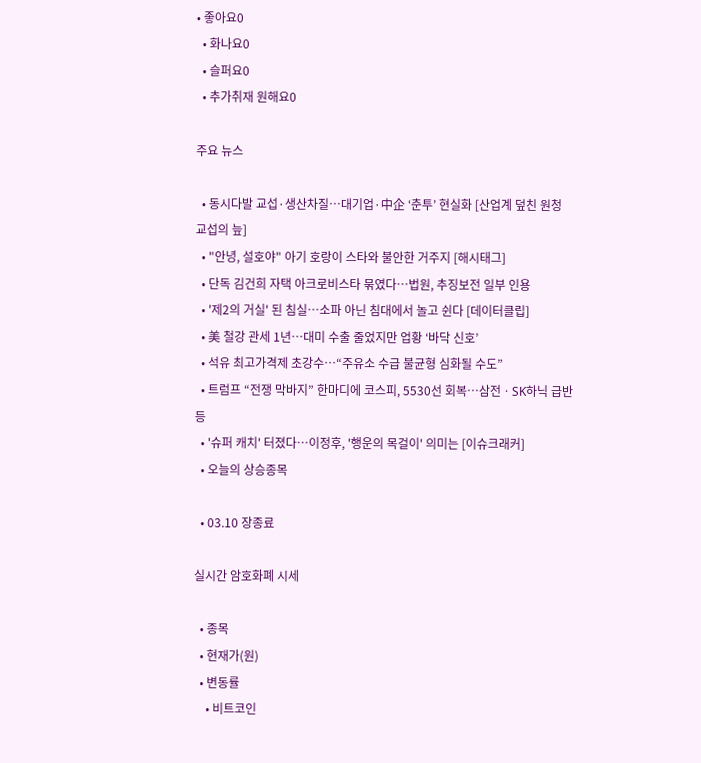• 좋아요0
  • 화나요0
  • 슬퍼요0
  • 추가취재 원해요0

주요 뉴스

  • 동시다발 교섭·생산차질…대기업·中企 ‘춘투’ 현실화 [산업계 덮친 원청 교섭의 늪]
  • "안녕, 설호야" 아기 호랑이 스타와 불안한 거주지 [해시태그]
  • 단독 김건희 자택 아크로비스타 묶였다…법원, 추징보전 일부 인용
  • '제2의 거실' 된 침실…소파 아닌 침대에서 놀고 쉰다 [데이터클립]
  • 美 철강 관세 1년…대미 수출 줄었지만 업황 ‘바닥 신호’
  • 석유 최고가격제 초강수…“주유소 수급 불균형 심화될 수도”
  • 트럼프 “전쟁 막바지” 한마디에 코스피, 5530선 회복⋯삼전ㆍSK하닉 급반등
  • '슈퍼 캐치' 터졌다⋯이정후, '행운의 목걸이' 의미는 [이슈크래커]
  • 오늘의 상승종목

  • 03.10 장종료

실시간 암호화폐 시세

  • 종목
  • 현재가(원)
  • 변동률
    • 비트코인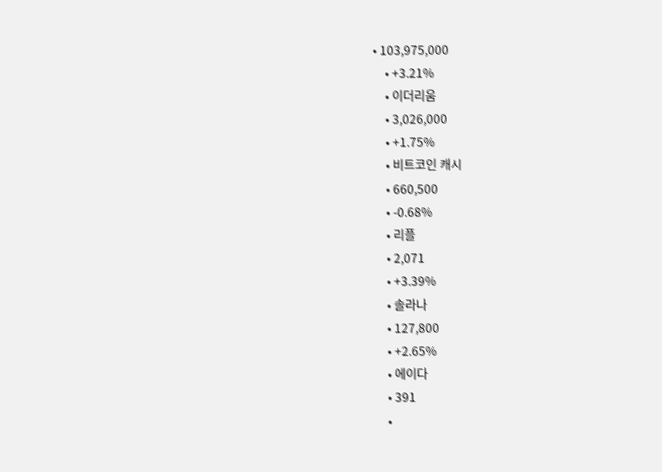• 103,975,000
    • +3.21%
    • 이더리움
    • 3,026,000
    • +1.75%
    • 비트코인 캐시
    • 660,500
    • -0.68%
    • 리플
    • 2,071
    • +3.39%
    • 솔라나
    • 127,800
    • +2.65%
    • 에이다
    • 391
    •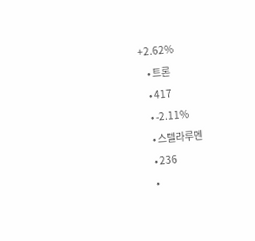+2.62%
    • 트론
    • 417
    • -2.11%
    • 스텔라루멘
    • 236
    •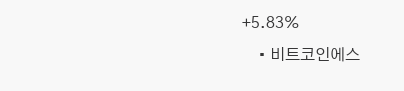+5.83%
    • 비트코인에스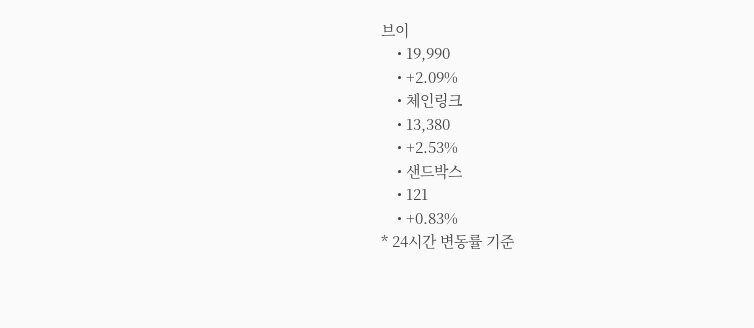브이
    • 19,990
    • +2.09%
    • 체인링크
    • 13,380
    • +2.53%
    • 샌드박스
    • 121
    • +0.83%
* 24시간 변동률 기준